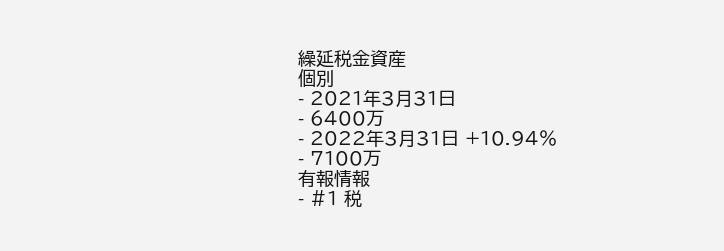繰延税金資産
個別
- 2021年3月31日
- 6400万
- 2022年3月31日 +10.94%
- 7100万
有報情報
- #1 税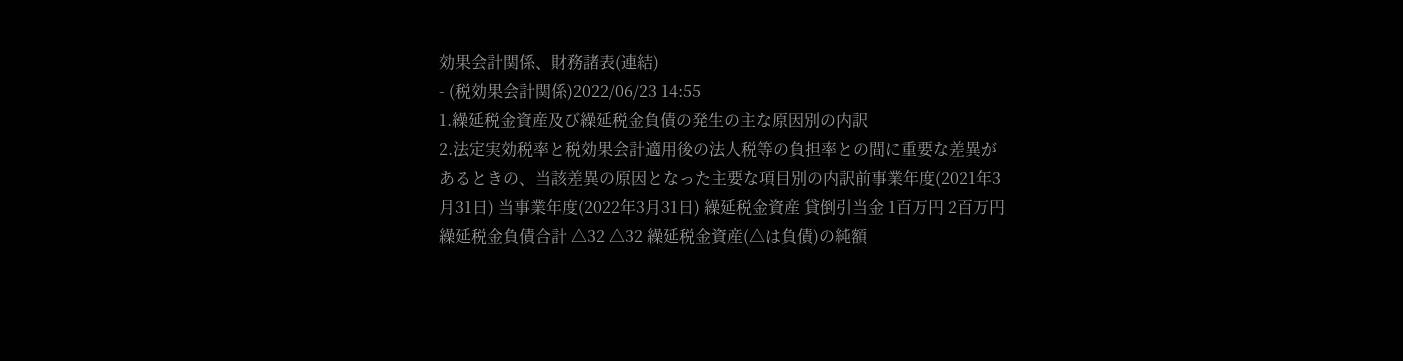効果会計関係、財務諸表(連結)
- (税効果会計関係)2022/06/23 14:55
1.繰延税金資産及び繰延税金負債の発生の主な原因別の内訳
2.法定実効税率と税効果会計適用後の法人税等の負担率との間に重要な差異があるときの、当該差異の原因となった主要な項目別の内訳前事業年度(2021年3月31日) 当事業年度(2022年3月31日) 繰延税金資産 貸倒引当金 1百万円 2百万円 繰延税金負債合計 △32 △32 繰延税金資産(△は負債)の純額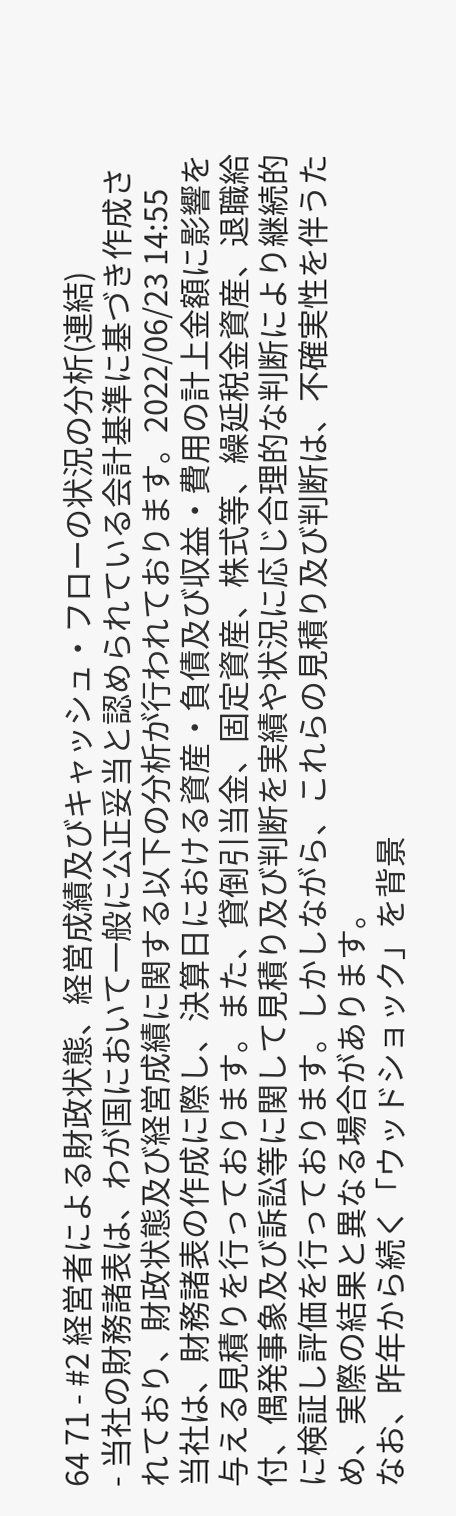64 71 - #2 経営者による財政状態、経営成績及びキャッシュ・フローの状況の分析(連結)
- 当社の財務諸表は、わが国において一般に公正妥当と認められている会計基準に基づき作成されており、財政状態及び経営成績に関する以下の分析が行われております。2022/06/23 14:55
当社は、財務諸表の作成に際し、決算日における資産・負債及び収益・費用の計上金額に影響を与える見積りを行っております。また、貸倒引当金、固定資産、株式等、繰延税金資産、退職給付、偶発事象及び訴訟等に関して見積り及び判断を実績や状況に応じ合理的な判断により継続的に検証し評価を行っております。しかしながら、これらの見積り及び判断は、不確実性を伴うため、実際の結果と異なる場合があります。
なお、昨年から続く「ウッドショック」を背景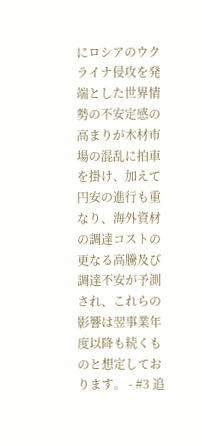にロシアのウクライナ侵攻を発端とした世界情勢の不安定感の高まりが木材市場の混乱に拍車を掛け、加えて円安の進行も重なり、海外資材の調達コストの更なる高騰及び調達不安が予測され、これらの影響は翌事業年度以降も続くものと想定しております。 - #3 追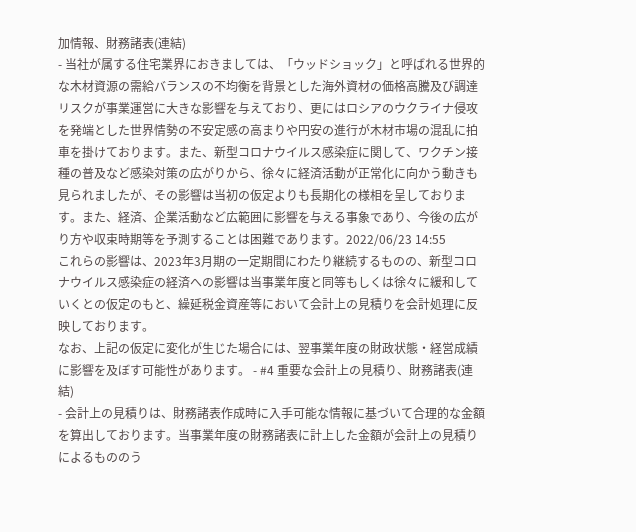加情報、財務諸表(連結)
- 当社が属する住宅業界におきましては、「ウッドショック」と呼ばれる世界的な木材資源の需給バランスの不均衡を背景とした海外資材の価格高騰及び調達リスクが事業運営に大きな影響を与えており、更にはロシアのウクライナ侵攻を発端とした世界情勢の不安定感の高まりや円安の進行が木材市場の混乱に拍車を掛けております。また、新型コロナウイルス感染症に関して、ワクチン接種の普及など感染対策の広がりから、徐々に経済活動が正常化に向かう動きも見られましたが、その影響は当初の仮定よりも長期化の様相を呈しております。また、経済、企業活動など広範囲に影響を与える事象であり、今後の広がり方や収束時期等を予測することは困難であります。2022/06/23 14:55
これらの影響は、2023年3月期の一定期間にわたり継続するものの、新型コロナウイルス感染症の経済への影響は当事業年度と同等もしくは徐々に緩和していくとの仮定のもと、繰延税金資産等において会計上の見積りを会計処理に反映しております。
なお、上記の仮定に変化が生じた場合には、翌事業年度の財政状態・経営成績に影響を及ぼす可能性があります。 - #4 重要な会計上の見積り、財務諸表(連結)
- 会計上の見積りは、財務諸表作成時に入手可能な情報に基づいて合理的な金額を算出しております。当事業年度の財務諸表に計上した金額が会計上の見積りによるもののう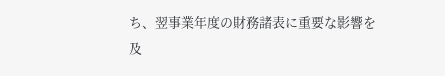ち、翌事業年度の財務諸表に重要な影響を及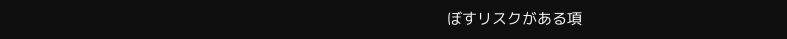ぼすリスクがある項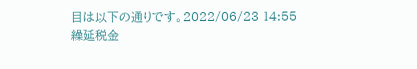目は以下の通りです。2022/06/23 14:55
繰延税金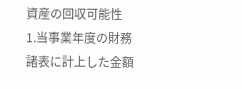資産の回収可能性
1.当事業年度の財務諸表に計上した金額